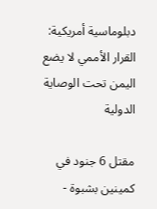دبلوماسية أمريكية: القرار الأممي لا يضع اليمن تحت الوصاية الدولية

مقتل 6 جنود في كمينين بشبوة -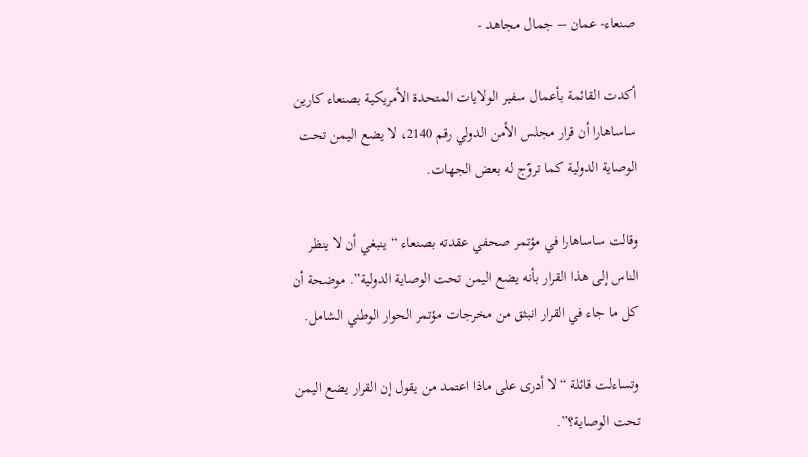صنعاء- عمان – جمال مجاهد -

أكدت القائمة بأعمال سفير الولايات المتحدة الأمريكية بصنعاء كارين ساساهارا أن قرار مجلس الأمن الدولي رقم 2140، لا يضع اليمن تحت الوصاية الدولية كما تروّج له بعض الجهات.

وقالت ساساهارا في مؤتمر صحفي عقدته بصنعاء “ينبغي أن لا ينظر الناس إلى هذا القرار بأنه يضع اليمن تحت الوصاية الدولية”. موضحة أن كل ما جاء في القرار انبثق من مخرجات مؤتمر الحوار الوطني الشامل.

وتساءلت قائلة “لا أدرى على ماذا اعتمد من يقول إن القرار يضع اليمن تحت الوصاية؟”.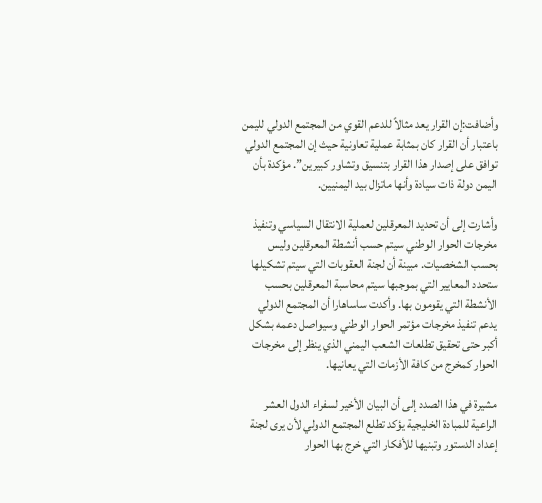وأضافت:إن القرار يعد مثالاً للدعم القوي من المجتمع الدولي لليمن باعتبار أن القرار كان بمثابة عملية تعاونية حيث إن المجتمع الدولي توافق على إصدار هذا القرار بتنسيق وتشاور كبيرين”. مؤكدة بأن اليمن دولة ذات سيادة وأنها ماتزال بيد اليمنيين.

وأشارت إلى أن تحديد المعرقلين لعملية الانتقال السياسي وتنفيذ مخرجات الحوار الوطني سيتم حسب أنشطة المعرقلين وليس بحسب الشخصيات. مبينة أن لجنة العقوبات التي سيتم تشكيلها ستحدد المعايير التي بموجبها سيتم محاسبة المعرقلين بحسب الأنشطة التي يقومون بها. وأكدت ساساهارا أن المجتمع الدولي يدعم تنفيذ مخرجات مؤتمر الحوار الوطني وسيواصل دعمه بشكل أكبر حتى تحقيق تطلعات الشعب اليمني الذي ينظر إلى مخرجات الحوار كمخرج من كافة الأزمات التي يعانيها.

مشيرة في هذا الصدد إلى أن البيان الأخير لسفراء الدول العشر الراعية للمبادة الخليجية يؤكد تطلع المجتمع الدولي لأن يرى لجنة إعداد الدستور وتبنيها للأفكار التي خرج بها الحوار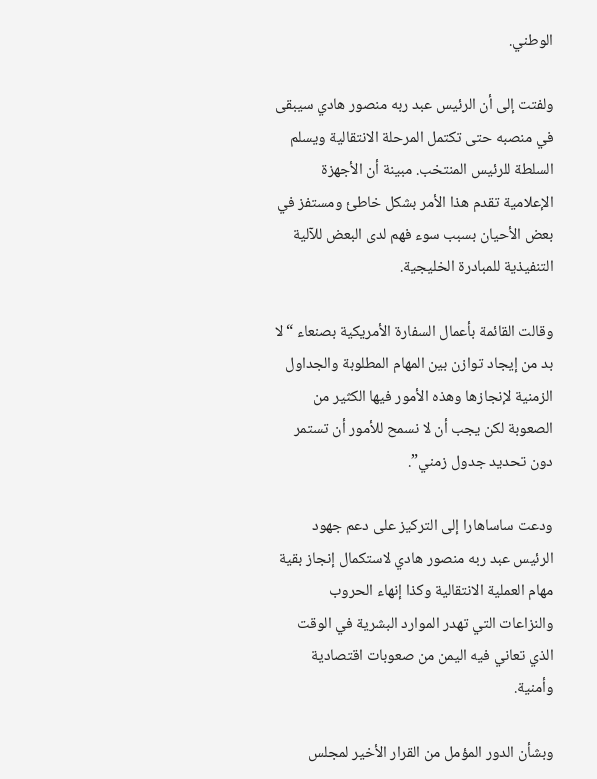الوطني.

ولفتت إلى أن الرئيس عبد ربه منصور هادي سيبقى في منصبه حتى تكتمل المرحلة الانتقالية ويسلم السلطة للرئيس المنتخب. مبينة أن الأجهزة الإعلامية تقدم هذا الأمر بشكل خاطئ ومستفز في بعض الأحيان بسبب سوء فهم لدى البعض للآلية التنفيذية للمبادرة الخليجية.

وقالت القائمة بأعمال السفارة الأمريكية بصنعاء “لا بد من إيجاد توازن بين المهام المطلوبة والجداول الزمنية لإنجازها وهذه الأمور فيها الكثير من الصعوبة لكن يجب أن لا نسمح للأمور أن تستمر دون تحديد جدول زمني”.

ودعت ساساهارا إلى التركيز على دعم جهود الرئيس عبد ربه منصور هادي لاستكمال إنجاز بقية مهام العملية الانتقالية وكذا إنهاء الحروب والنزاعات التي تهدر الموارد البشرية في الوقت الذي تعاني فيه اليمن من صعوبات اقتصادية وأمنية.

وبشأن الدور المؤمل من القرار الأخير لمجلس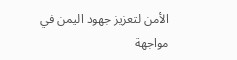الأمن لتعزيز جهود اليمن في مواجهة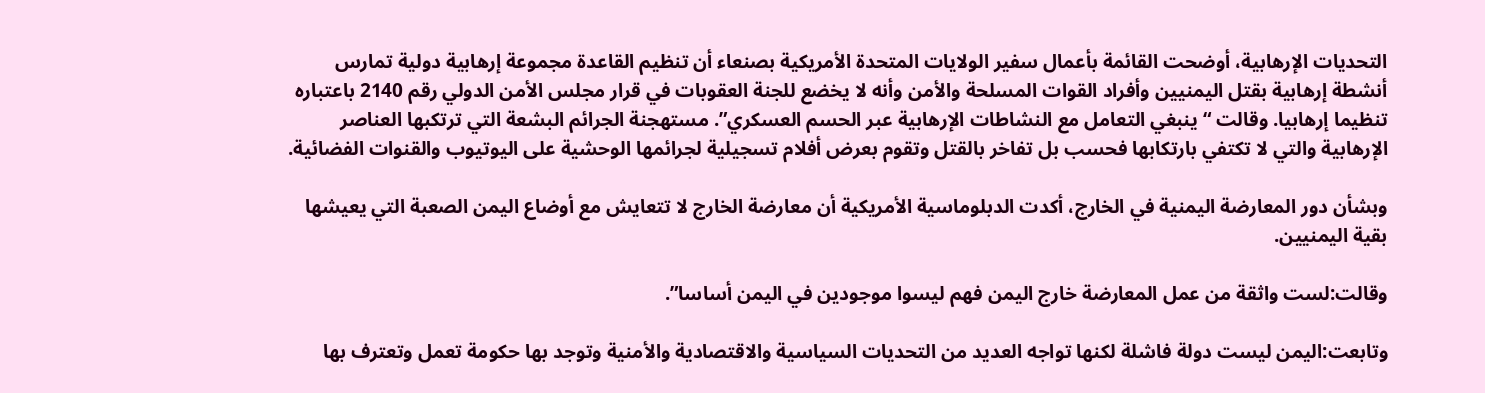التحديات الإرهابية، أوضحت القائمة بأعمال سفير الولايات المتحدة الأمريكية بصنعاء أن تنظيم القاعدة مجموعة إرهابية دولية تمارس أنشطة إرهابية بقتل اليمنيين وأفراد القوات المسلحة والأمن وأنه لا يخضع للجنة العقوبات في قرار مجلس الأمن الدولي رقم 2140 باعتباره تنظيما إرهابيا. وقالت “ينبغي التعامل مع النشاطات الإرهابية عبر الحسم العسكري”. مستهجنة الجرائم البشعة التي ترتكبها العناصر الإرهابية والتي لا تكتفي بارتكابها فحسب بل تفاخر بالقتل وتقوم بعرض أفلام تسجيلية لجرائمها الوحشية على اليوتيوب والقنوات الفضائية.

وبشأن دور المعارضة اليمنية في الخارج، أكدت الدبلوماسية الأمريكية أن معارضة الخارج لا تتعايش مع أوضاع اليمن الصعبة التي يعيشها بقية اليمنيين.

وقالت:لست واثقة من عمل المعارضة خارج اليمن فهم ليسوا موجودين في اليمن أساسا”.

وتابعت:اليمن ليست دولة فاشلة لكنها تواجه العديد من التحديات السياسية والاقتصادية والأمنية وتوجد بها حكومة تعمل وتعترف بها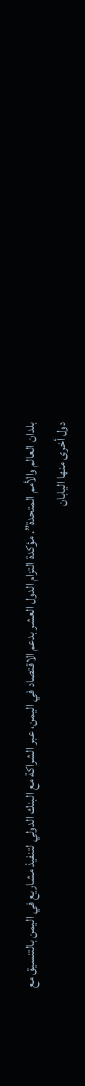بلدان العالم والأمم المتحدة”. مؤكدة التزام الدول العشر بدعم الاقتصاد في اليمن، عبر الشراكة مع البنك الدولي لتنفيذ مشاريع في اليمن بالتنسيق مع دول أخرى منها اليابان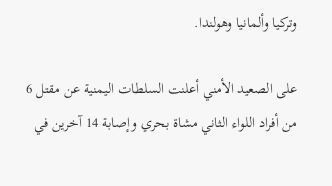وتركيا وألمانيا وهولندا.

على الصعيد الأمني أعلنت السلطات اليمنية عن مقتل 6 من أفراد اللواء الثاني مشاة بحري وإصابة 14 آخرين في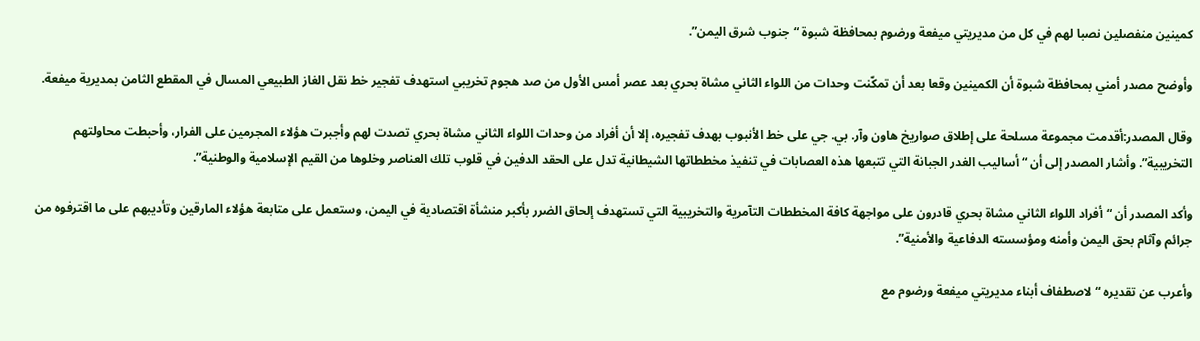كمينين منفصلين نصبا لهم في كل من مديريتي ميفعة ورضوم بمحافظة شبوة “جنوب شرق اليمن”.

وأوضح مصدر أمني بمحافظة شبوة أن الكمينين وقعا بعد أن تمكّنت وحدات من اللواء الثاني مشاة بحري بعد عصر أمس الأول من صد هجوم تخريبي استهدف تفجير خط نقل الغاز الطبيعي المسال في المقطع الثامن بمديرية ميفعة.

وقال المصدر:أقدمت مجموعة مسلحة على إطلاق صواريخ هاون وآر. بي. جي على خط الأنبوب بهدف تفجيره، إلا أن أفراد من وحدات اللواء الثاني مشاة بحري تصدت لهم وأجبرت هؤلاء المجرمين على الفرار، وأحبطت محاولتهم التخريبية”. وأشار المصدر إلى أن “أساليب الغدر الجبانة التي تتبعها هذه العصابات في تنفيذ مخططاتها الشيطانية تدل على الحقد الدفين في قلوب تلك العناصر وخلوها من القيم الإسلامية والوطنية”.

وأكد المصدر أن “أفراد اللواء الثاني مشاة بحري قادرون على مواجهة كافة المخططات التآمرية والتخريبية التي تستهدف إلحاق الضرر بأكبر منشأة اقتصادية في اليمن، وستعمل على متابعة هؤلاء المارقين وتأديبهم على ما اقترفوه من جرائم وآثام بحق اليمن وأمنه ومؤسسته الدفاعية والأمنية”.

وأعرب عن تقديره “لاصطفاف أبناء مديريتي ميفعة ورضوم مع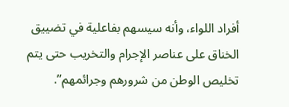أفراد اللواء، وأنه سيسهم بفاعلية في تضييق الخناق على عناصر الإجرام والتخريب حتى يتم تخليص الوطن من شرورهم وجرائمهم”.